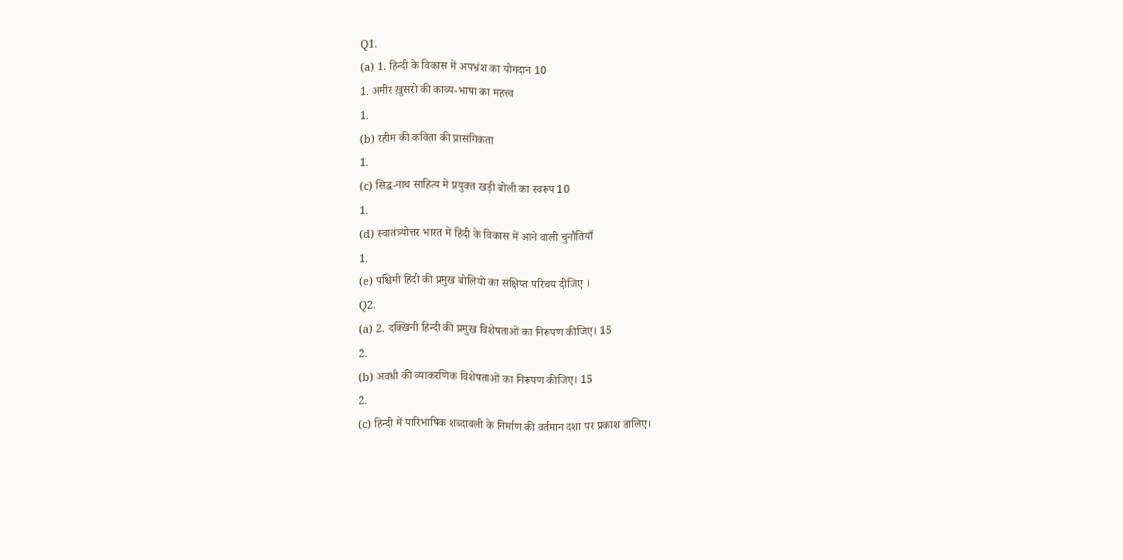Q1.
(a) 1. हिन्दी के विकास में अपभ्रंश का योगदान 10
1. अमीर ख़ुसरो की काव्य-भाषा का महत्त्व
1.
(b) रहीम की कविता की प्रासंगिकता
1.
(c) सिद्ध-नाथ साहित्य में प्रयुक्त खड़ी बोली का स्वरूप 10
1.
(d) स्वातंत्र्योत्तर भारत में हिंदी के विकास में आने वाली चुनौतियाँ
1.
(e) पश्चिमी हिंदी की प्रमुख बोलियों का संक्षिप्त परिचय दीजिए ।
Q2.
(a) 2. दक्खिनी हिन्दी की प्रमुख विशेषताओं का निरूपण कीजिए। 15
2.
(b) अवधी की व्याकरणिक विशेषताओं का निरूपण कीजिए। 15
2.
(c) हिन्दी में पारिभाषिक शब्दावली के निर्माण की वर्तमान दशा पर प्रकाश डालिए।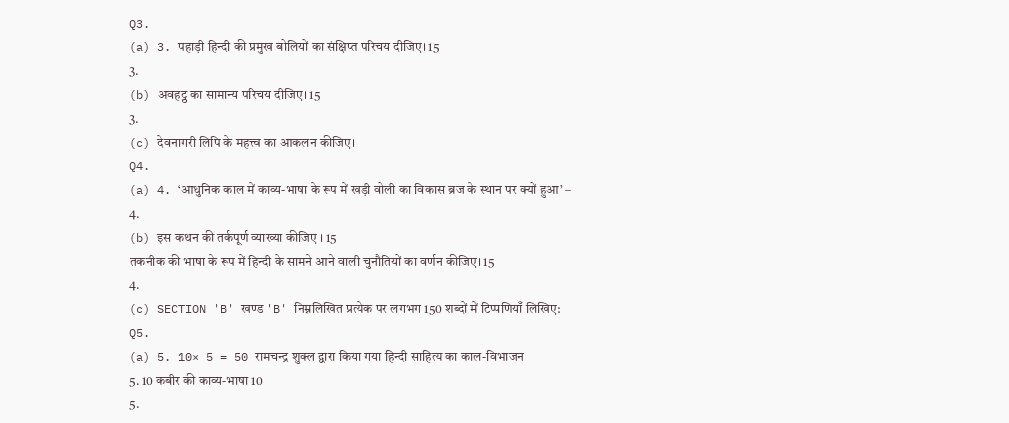Q3.
(a) 3. पहाड़ी हिन्दी की प्रमुख बोलियों का संक्षिप्त परिचय दीजिए। 15
3.
(b) अवहट्ठ का सामान्य परिचय दीजिए। 15
3.
(c) देवनागरी लिपि के महत्त्व का आकलन कीजिए।
Q4.
(a) 4. ‘आधुनिक काल में काव्य-भाषा के रूप में खड़ी वोली का विकास ब्रज के स्थान पर क्यों हुआ’ –
4.
(b) इस कथन की तर्कपूर्ण व्याख्या कीजिए । 15
तकनीक की भाषा के रूप में हिन्दी के सामने आने वाली चुनौतियों का वर्णन कीजिए। 15
4.
(c) SECTION 'B' खण्ड 'B' निम्नलिखित प्रत्येक पर लगभग 150 शब्दों में टिप्पणियाँ लिखिए:
Q5.
(a) 5. 10× 5 = 50 रामचन्द्र शुक्ल द्वारा किया गया हिन्दी साहित्य का काल-विभाजन
5. 10 कबीर की काव्य-भाषा 10
5.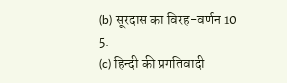(b) सूरदास का विरह-वर्णन 10
5.
(c) हिन्दी की प्रगतिवादी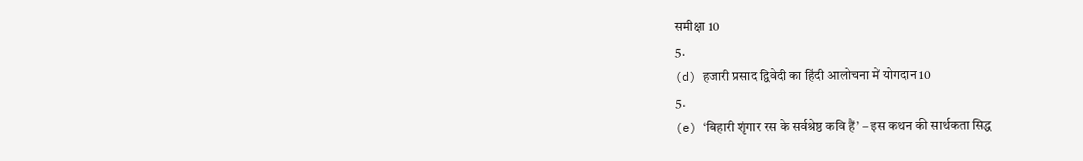समीक्षा 10
5.
(d) हजारी प्रसाद द्विवेदी का हिंदी आलोचना में योगदान 10
5.
(e) ‘बिहारी शृंगार रस के सर्वश्रेष्ठ कवि हैं’ – इस कथन की सार्थकता सिद्ध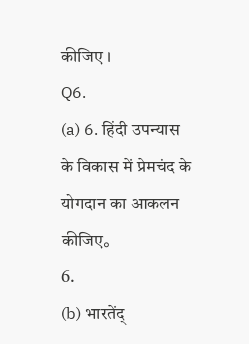कीजिए ।
Q6.
(a) 6. हिंदी उपन्यास के विकास में प्रेमचंद के योगदान का आकलन कीजिए。
6.
(b) भारतेंद्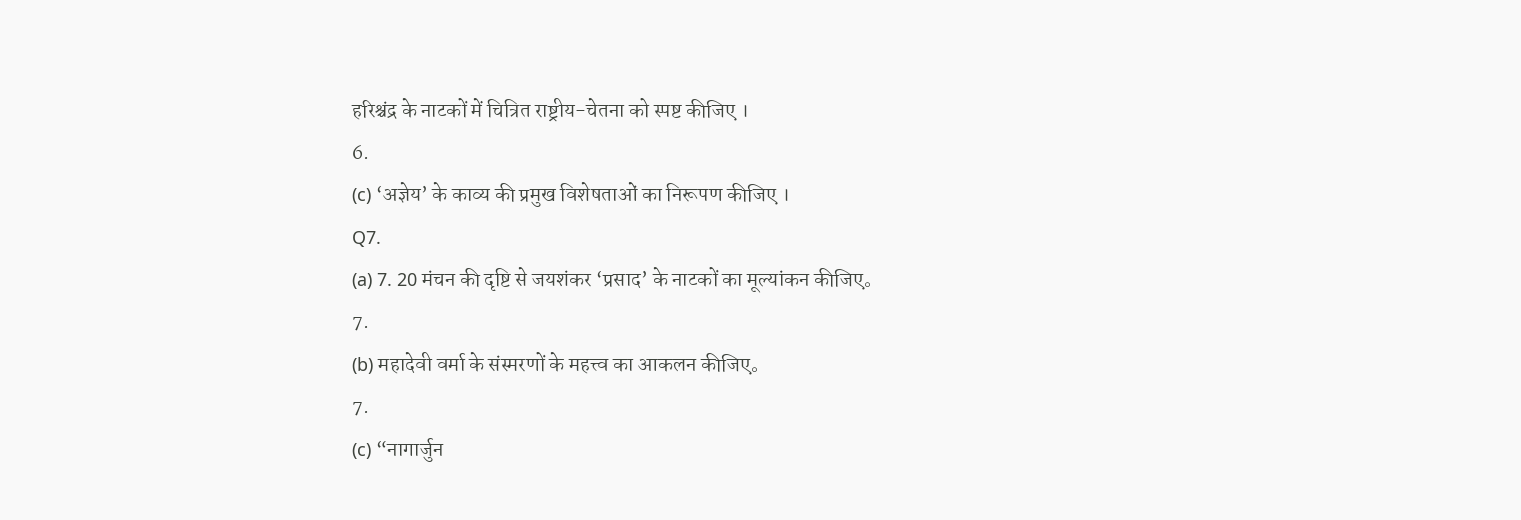हरिश्चंद्र के नाटकों में चित्रित राष्ट्रीय-चेतना को स्पष्ट कीजिए ।
6.
(c) ‘अज्ञेय’ के काव्य की प्रमुख विशेषताओं का निरूपण कीजिए ।
Q7.
(a) 7. 20 मंचन की दृष्टि से जयशंकर ‘प्रसाद’ के नाटकों का मूल्यांकन कीजिए。
7.
(b) महादेवी वर्मा के संस्मरणों के महत्त्व का आकलन कीजिए。
7.
(c) “नागार्जुन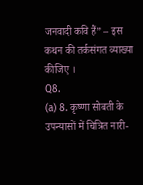जनवादी कवि हैं” – इस कथन की तर्कसंगत व्याख्या कीजिए ।
Q8.
(a) 8. कृष्णा सोबती के उपन्यासों में चित्रित नारी-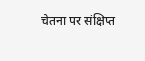चेतना पर संक्षिप्त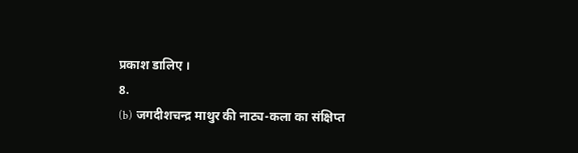प्रकाश डालिए ।
8.
(b) जगदीशचन्द्र माथुर की नाट्य-कला का संक्षिप्त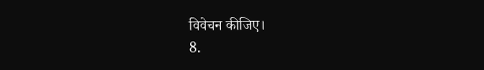विवेचन कीजिए।
8.